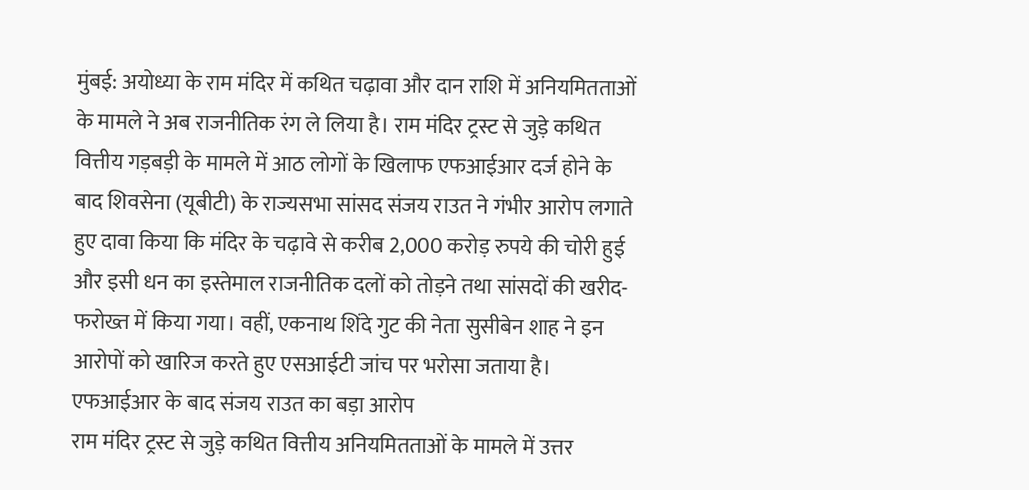मुंबई: अयोध्या के राम मंदिर में कथित चढ़ावा और दान राशि में अनियमितताओं के मामले ने अब राजनीतिक रंग ले लिया है। राम मंदिर ट्रस्ट से जुड़े कथित वित्तीय गड़बड़ी के मामले में आठ लोगों के खिलाफ एफआईआर दर्ज होने के बाद शिवसेना (यूबीटी) के राज्यसभा सांसद संजय राउत ने गंभीर आरोप लगाते हुए दावा किया कि मंदिर के चढ़ावे से करीब 2,000 करोड़ रुपये की चोरी हुई और इसी धन का इस्तेमाल राजनीतिक दलों को तोड़ने तथा सांसदों की खरीद-फरोख्त में किया गया। वहीं, एकनाथ शिंदे गुट की नेता सुसीबेन शाह ने इन आरोपों को खारिज करते हुए एसआईटी जांच पर भरोसा जताया है।
एफआईआर के बाद संजय राउत का बड़ा आरोप
राम मंदिर ट्रस्ट से जुड़े कथित वित्तीय अनियमितताओं के मामले में उत्तर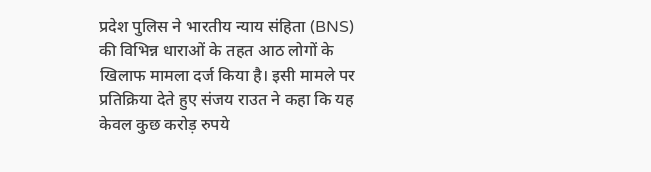प्रदेश पुलिस ने भारतीय न्याय संहिता (BNS) की विभिन्न धाराओं के तहत आठ लोगों के खिलाफ मामला दर्ज किया है। इसी मामले पर प्रतिक्रिया देते हुए संजय राउत ने कहा कि यह केवल कुछ करोड़ रुपये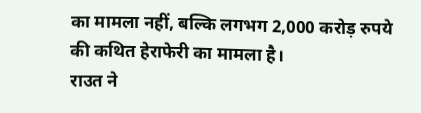का मामला नहीं, बल्कि लगभग 2,000 करोड़ रुपये की कथित हेराफेरी का मामला है।
राउत ने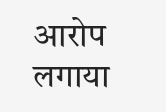आरोप लगाया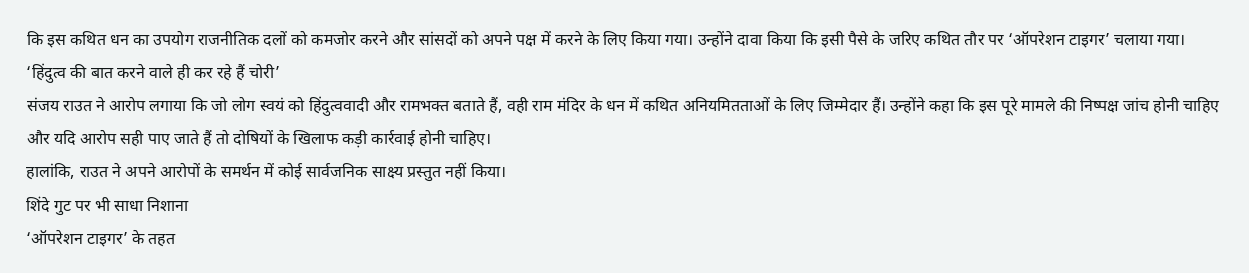कि इस कथित धन का उपयोग राजनीतिक दलों को कमजोर करने और सांसदों को अपने पक्ष में करने के लिए किया गया। उन्होंने दावा किया कि इसी पैसे के जरिए कथित तौर पर ‘ऑपरेशन टाइगर’ चलाया गया।
‘हिंदुत्व की बात करने वाले ही कर रहे हैं चोरी’
संजय राउत ने आरोप लगाया कि जो लोग स्वयं को हिंदुत्ववादी और रामभक्त बताते हैं, वही राम मंदिर के धन में कथित अनियमितताओं के लिए जिम्मेदार हैं। उन्होंने कहा कि इस पूरे मामले की निष्पक्ष जांच होनी चाहिए और यदि आरोप सही पाए जाते हैं तो दोषियों के खिलाफ कड़ी कार्रवाई होनी चाहिए।
हालांकि, राउत ने अपने आरोपों के समर्थन में कोई सार्वजनिक साक्ष्य प्रस्तुत नहीं किया।
शिंदे गुट पर भी साधा निशाना
‘ऑपरेशन टाइगर’ के तहत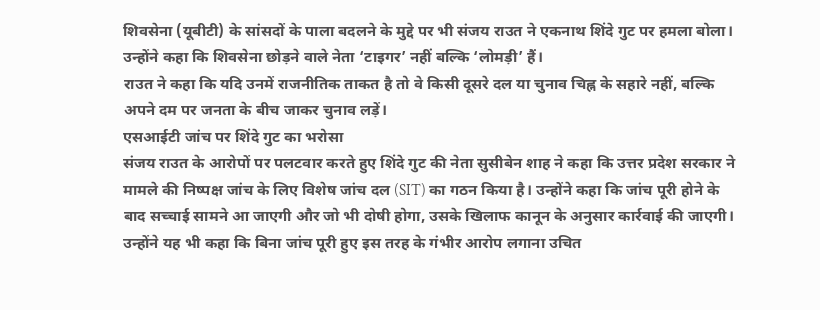शिवसेना (यूबीटी) के सांसदों के पाला बदलने के मुद्दे पर भी संजय राउत ने एकनाथ शिंदे गुट पर हमला बोला। उन्होंने कहा कि शिवसेना छोड़ने वाले नेता ‘टाइगर’ नहीं बल्कि ‘लोमड़ी’ हैं।
राउत ने कहा कि यदि उनमें राजनीतिक ताकत है तो वे किसी दूसरे दल या चुनाव चिह्न के सहारे नहीं, बल्कि अपने दम पर जनता के बीच जाकर चुनाव लड़ें।
एसआईटी जांच पर शिंदे गुट का भरोसा
संजय राउत के आरोपों पर पलटवार करते हुए शिंदे गुट की नेता सुसीबेन शाह ने कहा कि उत्तर प्रदेश सरकार ने मामले की निष्पक्ष जांच के लिए विशेष जांच दल (SIT) का गठन किया है। उन्होंने कहा कि जांच पूरी होने के बाद सच्चाई सामने आ जाएगी और जो भी दोषी होगा, उसके खिलाफ कानून के अनुसार कार्रवाई की जाएगी।
उन्होंने यह भी कहा कि बिना जांच पूरी हुए इस तरह के गंभीर आरोप लगाना उचित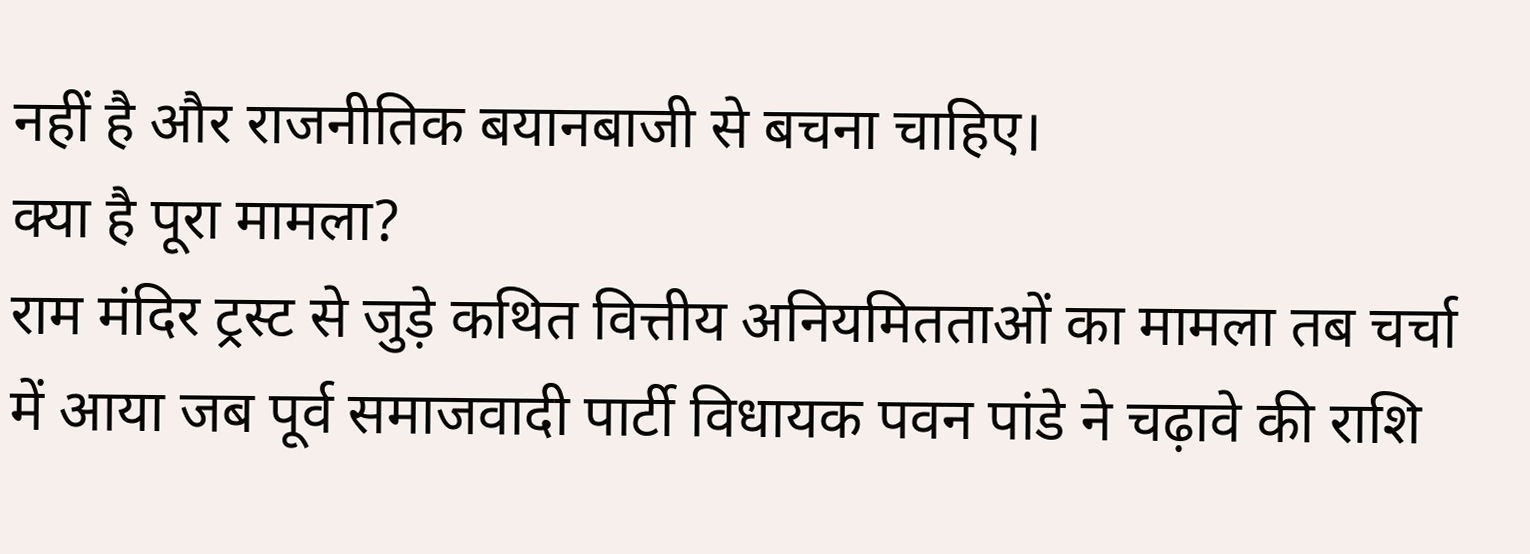नहीं है और राजनीतिक बयानबाजी से बचना चाहिए।
क्या है पूरा मामला?
राम मंदिर ट्रस्ट से जुड़े कथित वित्तीय अनियमितताओं का मामला तब चर्चा में आया जब पूर्व समाजवादी पार्टी विधायक पवन पांडे ने चढ़ावे की राशि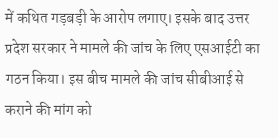में कथित गड़बड़ी के आरोप लगाए। इसके बाद उत्तर प्रदेश सरकार ने मामले की जांच के लिए एसआईटी का गठन किया। इस बीच मामले की जांच सीबीआई से कराने की मांग को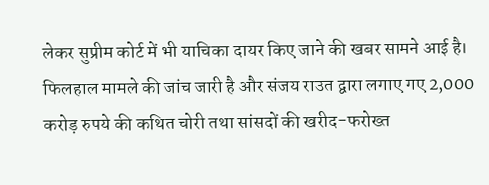लेकर सुप्रीम कोर्ट में भी याचिका दायर किए जाने की खबर सामने आई है।
फिलहाल मामले की जांच जारी है और संजय राउत द्वारा लगाए गए 2,000 करोड़ रुपये की कथित चोरी तथा सांसदों की खरीद-फरोख्त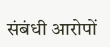संबंधी आरोपों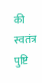की स्वतंत्र पुष्टि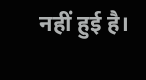नहीं हुई है।